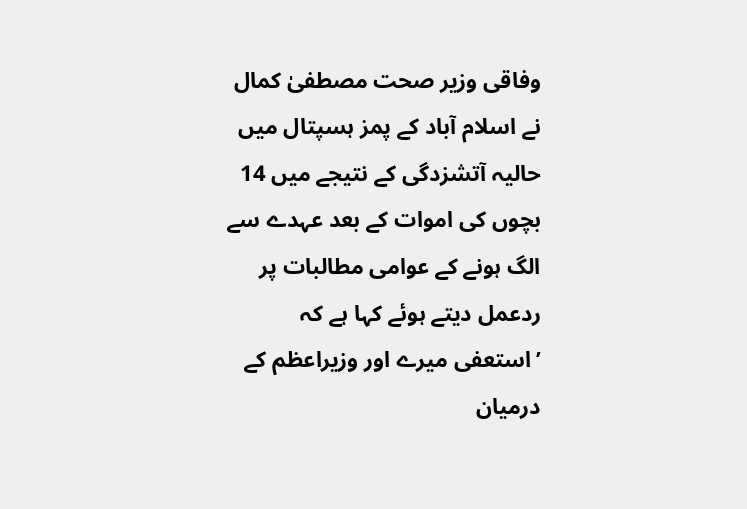وفاقی وزیر صحت مصطفیٰ کمال نے اسلام آباد کے پمز ہسپتال میں حالیہ آتشزدگی کے نتیجے میں 14 بچوں کی اموات کے بعد عہدے سے الگ ہونے کے عوامی مطالبات پر ردعمل دیتے ہوئے کہا ہے کہ ’استعفی میرے اور وزیراعظم کے درمیان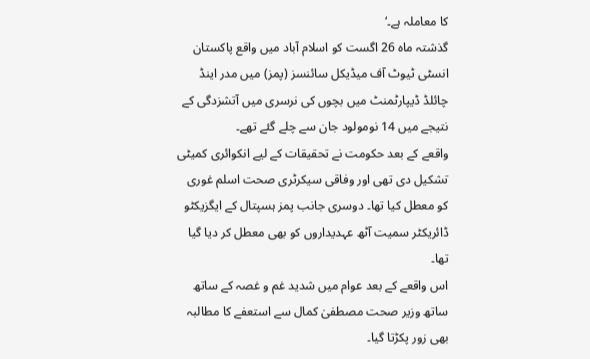کا معاملہ ہے۔‘
گذشتہ ماہ 26 اگست کو اسلام آباد میں واقع پاکستان انسٹی ٹیوٹ آف میڈیکل سائنسز (پمز) میں مدر اینڈ چائلڈ ڈیپارٹمنٹ میں بچوں کی نرسری میں آتشزدگی کے نتیجے میں 14 نومولود جان سے چلے گئے تھے۔
واقعے کے بعد حکومت نے تحقیقات کے لیے انکوائری کمیٹی تشکیل دی تھی اور وفاقی سیکرٹری صحت اسلم غوری کو معطل کیا تھا۔ دوسری جانب پمز ہسپتال کے ایگزیکٹو ڈائریکٹر سمیت آٹھ عہدیداروں کو بھی معطل کر دیا گیا تھا۔
اس واقعے کے بعد عوام میں شدید غم و غصہ کے ساتھ ساتھ وزیر صحت مصطفیٰ کمال سے استعفے کا مطالبہ بھی زور پکڑتا گیا۔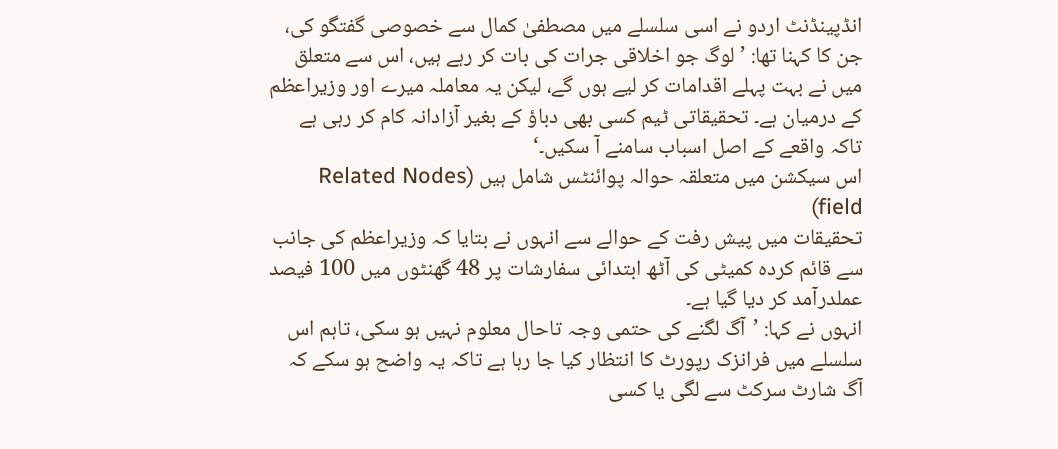انڈپینڈنٹ اردو نے اسی سلسلے میں مصطفیٰ کمال سے خصوصی گفتگو کی، جن کا کہنا تھا: ’لوگ جو اخلاقی جرات کی بات کر رہے ہیں، اس سے متعلق میں نے بہت پہلے اقدامات کر لیے ہوں گے، لیکن یہ معاملہ میرے اور وزیراعظم کے درمیان ہے۔ تحقیقاتی ٹیم کسی بھی دباؤ کے بغیر آزادانہ کام کر رہی ہے تاکہ واقعے کے اصل اسباب سامنے آ سکیں۔‘
اس سیکشن میں متعلقہ حوالہ پوائنٹس شامل ہیں (Related Nodes field)
تحقیقات میں پیش رفت کے حوالے سے انہوں نے بتایا کہ وزیراعظم کی جانب سے قائم کردہ کمیٹی کی آٹھ ابتدائی سفارشات پر 48 گھنٹوں میں 100 فیصد عملدرآمد کر دیا گیا ہے۔
انہوں نے کہا: ’آگ لگنے کی حتمی وجہ تاحال معلوم نہیں ہو سکی، تاہم اس سلسلے میں فرانزک رپورٹ کا انتظار کیا جا رہا ہے تاکہ یہ واضح ہو سکے کہ آگ شارٹ سرکٹ سے لگی یا کسی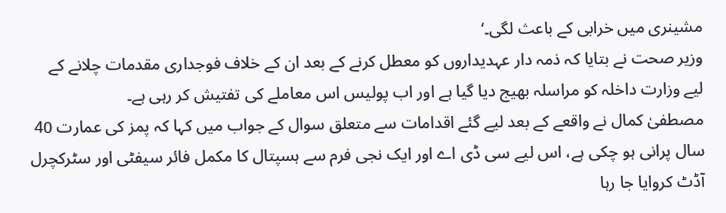مشینری میں خرابی کے باعث لگی۔‘
وزیر صحت نے بتایا کہ ذمہ دار عہدیداروں کو معطل کرنے کے بعد ان کے خلاف فوجداری مقدمات چلانے کے لیے وزارت داخلہ کو مراسلہ بھیج دیا گیا ہے اور اب پولیس اس معاملے کی تفتیش کر رہی ہے۔
مصطفیٰ کمال نے واقعے کے بعد لیے گئے اقدامات سے متعلق سوال کے جواب میں کہا کہ پمز کی عمارت 40 سال پرانی ہو چکی ہے، اس لیے سی ڈی اے اور ایک نجی فرم سے ہسپتال کا مکمل فائر سیفٹی اور سٹرکچرل آڈٹ کروایا جا رہا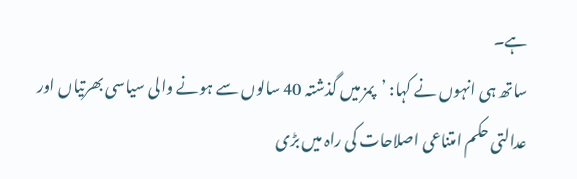ہے۔
ساتھ ہی انہوں نے کہا: ’پمز میں گذشتہ 40 سالوں سے ہونے والی سیاسی بھرتیاں اور عدالتی حکم امتناعی اصلاحات کی راہ میں بڑی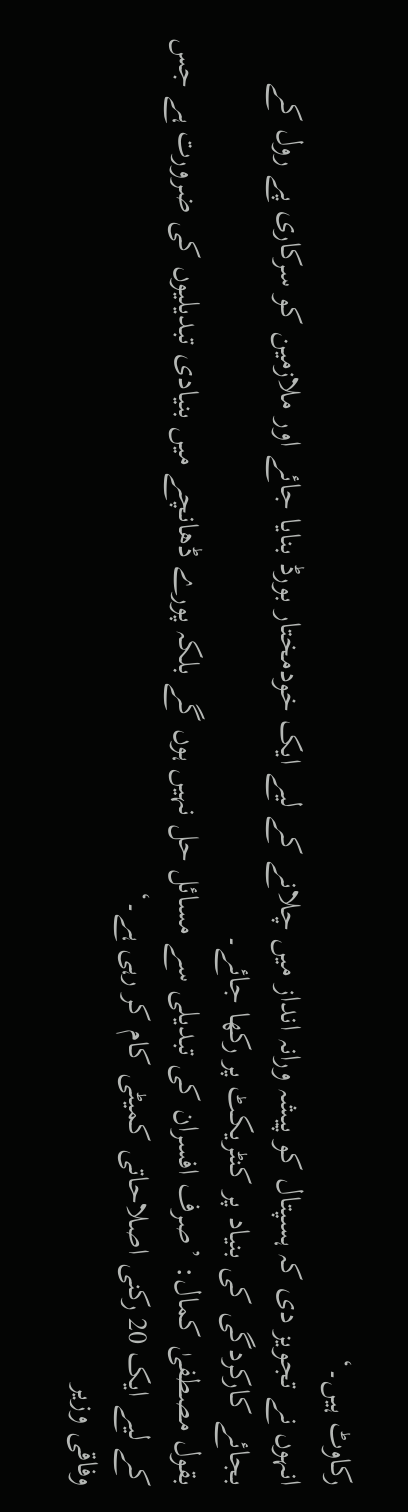رکاوٹ ہیں۔‘
انہوں نے تجویز دی کہ ہسپتال کو پیشہ ورانہ انداز میں چلانے کے لیے ایک خودمختار بورڈ بنایا جائے اور ملازمین کو سرکاری پے رول کے بجائے کارکردگی کی بنیاد پر کنٹریکٹ پر رکھا جائے۔
بقول مصطفیٰ کمال: ’صرف افسران کی تبدیلی سے مسائل حل نہیں ہوں گے بلکہ پورے ڈھانچے میں بنیادی تبدیلیوں کی ضرورت ہے جس کے لیے ایک 20 رکنی اصلاحاتی کمیٹی کام کر رہی ہے۔‘
وفاقی وزیر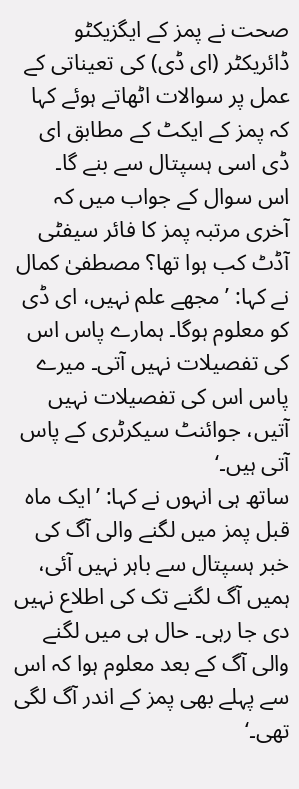صحت نے پمز کے ایگزیکٹو ڈائریکٹر (ای ڈی) کی تعیناتی کے عمل پر سوالات اٹھاتے ہوئے کہا کہ پمز کے ایکٹ کے مطابق ای ڈی اسی ہسپتال سے بنے گا۔
اس سوال کے جواب میں کہ آخری مرتبہ پمز کا فائر سیفٹی آڈٹ کب ہوا تھا؟ مصطفیٰ کمال نے کہا: ’مجھے علم نہیں، ای ڈی کو معلوم ہوگا۔ ہمارے پاس اس کی تفصیلات نہیں آتی۔ میرے پاس اس کی تفصیلات نہیں آتیں، جوائنٹ سیکرٹری کے پاس آتی ہیں۔‘
ساتھ ہی انہوں نے کہا: ’ایک ماہ قبل پمز میں لگنے والی آگ کی خبر ہسپتال سے باہر نہیں آئی، ہمیں آگ لگنے تک کی اطلاع نہیں دی جا رہی۔ حال ہی میں لگنے والی آگ کے بعد معلوم ہوا کہ اس سے پہلے بھی پمز کے اندر آگ لگی تھی۔‘